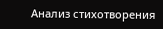Анализ стихотворения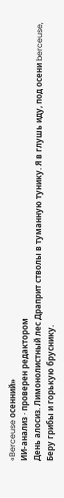«Berceuse осенний»
ИИ-анализ · проверен редактором
День алосиз. Лимонолистный лес Драприт стволы в туманную тунику. Я в глушь иду, под осени berceuse, Беру грибы и горькую бруснику.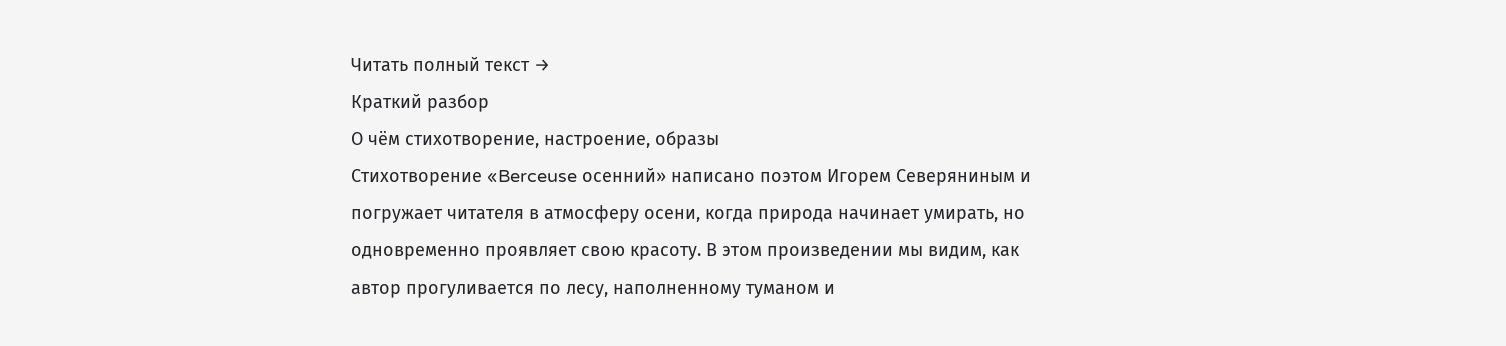Читать полный текст →
Краткий разбор
О чём стихотворение, настроение, образы
Стихотворение «Berceuse осенний» написано поэтом Игорем Северяниным и погружает читателя в атмосферу осени, когда природа начинает умирать, но одновременно проявляет свою красоту. В этом произведении мы видим, как автор прогуливается по лесу, наполненному туманом и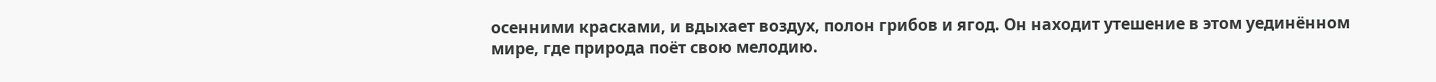осенними красками, и вдыхает воздух, полон грибов и ягод. Он находит утешение в этом уединённом мире, где природа поёт свою мелодию.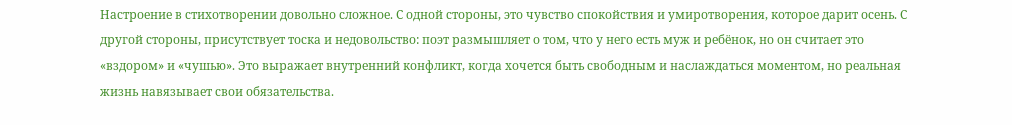Настроение в стихотворении довольно сложное. С одной стороны, это чувство спокойствия и умиротворения, которое дарит осень. С другой стороны, присутствует тоска и недовольство: поэт размышляет о том, что у него есть муж и ребёнок, но он считает это «вздором» и «чушью». Это выражает внутренний конфликт, когда хочется быть свободным и наслаждаться моментом, но реальная жизнь навязывает свои обязательства.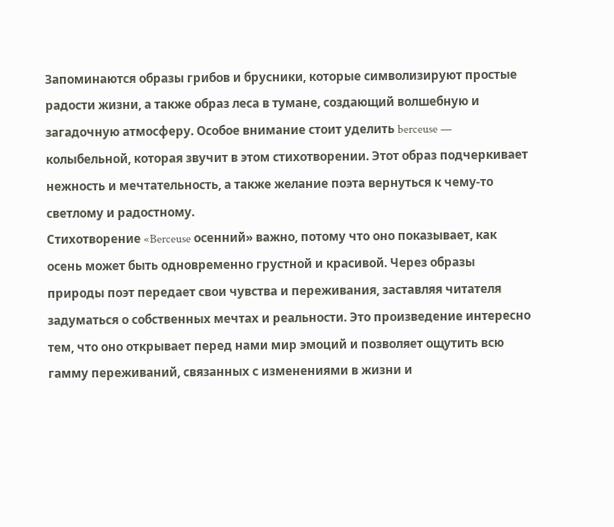Запоминаются образы грибов и брусники, которые символизируют простые радости жизни, а также образ леса в тумане, создающий волшебную и загадочную атмосферу. Особое внимание стоит уделить berceuse — колыбельной, которая звучит в этом стихотворении. Этот образ подчеркивает нежность и мечтательность, а также желание поэта вернуться к чему-то светлому и радостному.
Стихотворение «Berceuse осенний» важно, потому что оно показывает, как осень может быть одновременно грустной и красивой. Через образы природы поэт передает свои чувства и переживания, заставляя читателя задуматься о собственных мечтах и реальности. Это произведение интересно тем, что оно открывает перед нами мир эмоций и позволяет ощутить всю гамму переживаний, связанных с изменениями в жизни и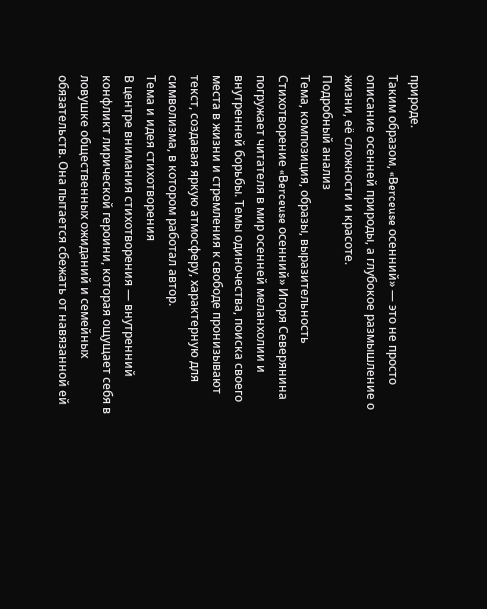природе.
Таким образом, «Berceuse осенний» — это не просто описание осенней природы, а глубокое размышление о жизни, её сложности и красоте.
Подробный анализ
Тема, композиция, образы, выразительность
Стихотворение «Berceuse осенний» Игоря Северянина погружает читателя в мир осенней меланхолии и внутренней борьбы. Темы одиночества, поиска своего места в жизни и стремления к свободе пронизывают текст, создавая яркую атмосферу, характерную для символизма, в котором работал автор.
Тема и идея стихотворения
В центре внимания стихотворения — внутренний конфликт лирической героини, которая ощущает себя в ловушке общественных ожиданий и семейных обязательств. Она пытается сбежать от навязанной ей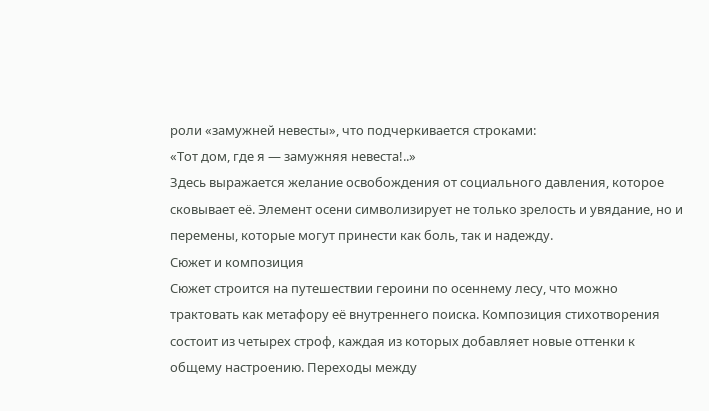роли «замужней невесты», что подчеркивается строками:
«Тот дом, где я — замужняя невеста!..»
Здесь выражается желание освобождения от социального давления, которое сковывает её. Элемент осени символизирует не только зрелость и увядание, но и перемены, которые могут принести как боль, так и надежду.
Сюжет и композиция
Сюжет строится на путешествии героини по осеннему лесу, что можно трактовать как метафору её внутреннего поиска. Композиция стихотворения состоит из четырех строф, каждая из которых добавляет новые оттенки к общему настроению. Переходы между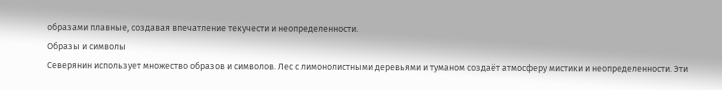образами плавные, создавая впечатление текучести и неопределенности.
Образы и символы
Северянин использует множество образов и символов. Лес с лимонолистными деревьями и туманом создаёт атмосферу мистики и неопределенности. Эти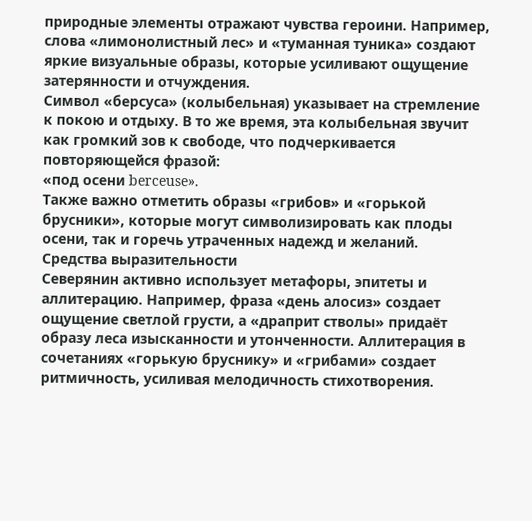природные элементы отражают чувства героини. Например, слова «лимонолистный лес» и «туманная туника» создают яркие визуальные образы, которые усиливают ощущение затерянности и отчуждения.
Символ «берсуса» (колыбельная) указывает на стремление к покою и отдыху. В то же время, эта колыбельная звучит как громкий зов к свободе, что подчеркивается повторяющейся фразой:
«под осени berceuse».
Также важно отметить образы «грибов» и «горькой брусники», которые могут символизировать как плоды осени, так и горечь утраченных надежд и желаний.
Средства выразительности
Северянин активно использует метафоры, эпитеты и аллитерацию. Например, фраза «день алосиз» создает ощущение светлой грусти, а «драприт стволы» придаёт образу леса изысканности и утонченности. Аллитерация в сочетаниях «горькую бруснику» и «грибами» создает ритмичность, усиливая мелодичность стихотворения.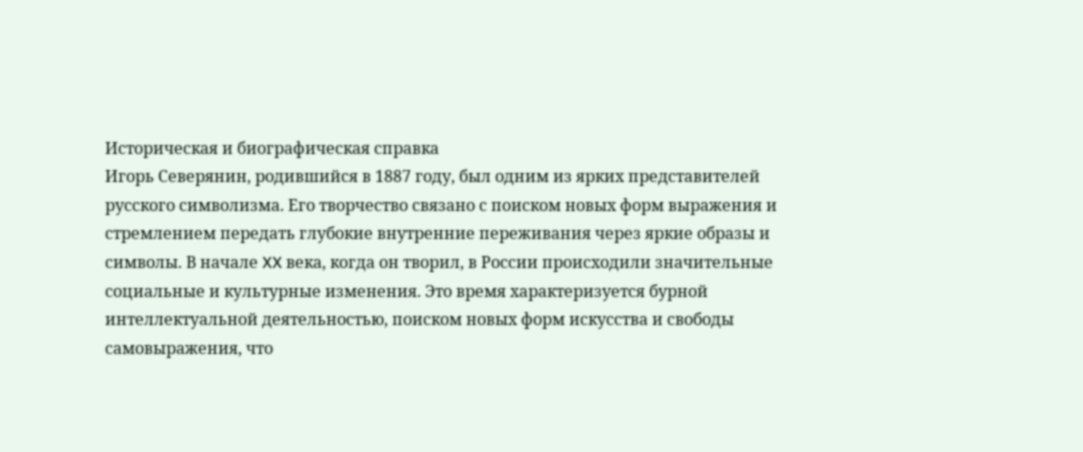Историческая и биографическая справка
Игорь Северянин, родившийся в 1887 году, был одним из ярких представителей русского символизма. Его творчество связано с поиском новых форм выражения и стремлением передать глубокие внутренние переживания через яркие образы и символы. В начале XX века, когда он творил, в России происходили значительные социальные и культурные изменения. Это время характеризуется бурной интеллектуальной деятельностью, поиском новых форм искусства и свободы самовыражения, что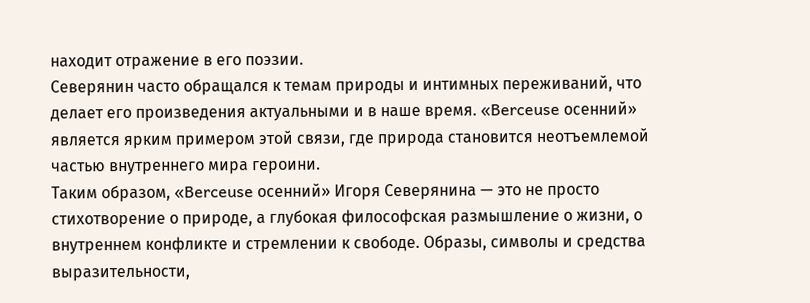находит отражение в его поэзии.
Северянин часто обращался к темам природы и интимных переживаний, что делает его произведения актуальными и в наше время. «Berceuse осенний» является ярким примером этой связи, где природа становится неотъемлемой частью внутреннего мира героини.
Таким образом, «Berceuse осенний» Игоря Северянина — это не просто стихотворение о природе, а глубокая философская размышление о жизни, о внутреннем конфликте и стремлении к свободе. Образы, символы и средства выразительности,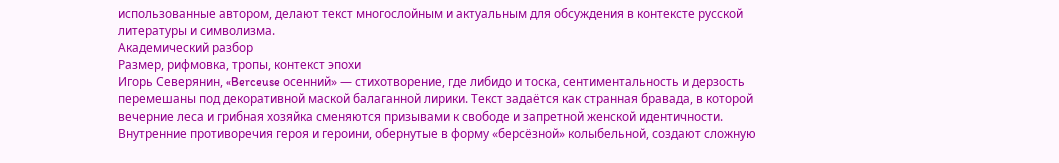использованные автором, делают текст многослойным и актуальным для обсуждения в контексте русской литературы и символизма.
Академический разбор
Размер, рифмовка, тропы, контекст эпохи
Игорь Северянин, «Berceuse осенний» — стихотворение, где либидо и тоска, сентиментальность и дерзость перемешаны под декоративной маской балаганной лирики. Текст задаётся как странная бравада, в которой вечерние леса и грибная хозяйка сменяются призывами к свободе и запретной женской идентичности. Внутренние противоречия героя и героини, обернутые в форму «берсёзной» колыбельной, создают сложную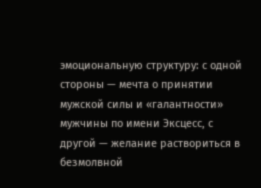эмоциональную структуру: с одной стороны — мечта о принятии мужской силы и «галантности» мужчины по имени Эксцесс, с другой — желание раствориться в безмолвной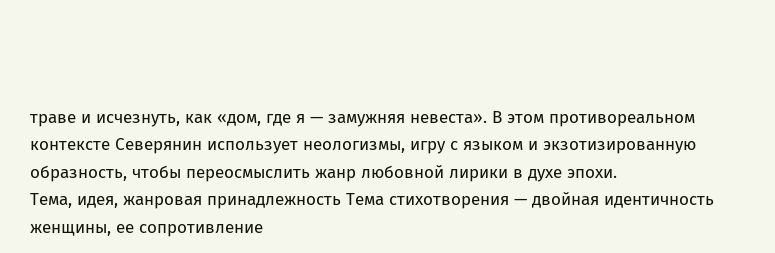траве и исчезнуть, как «дом, где я — замужняя невеста». В этом противореальном контексте Северянин использует неологизмы, игру с языком и экзотизированную образность, чтобы переосмыслить жанр любовной лирики в духе эпохи.
Тема, идея, жанровая принадлежность Тема стихотворения — двойная идентичность женщины, ее сопротивление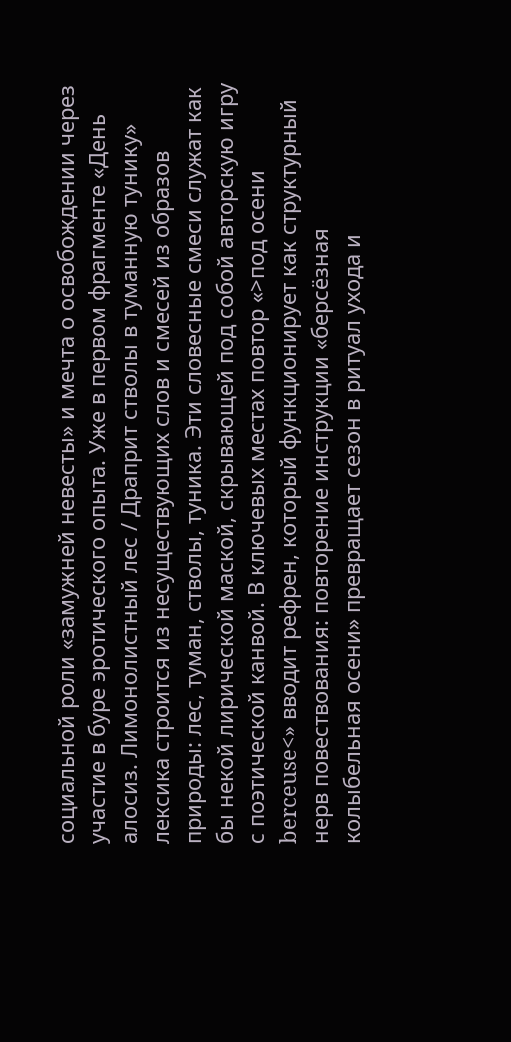социальной роли «замужней невесты» и мечта о освобождении через участие в буре эротического опыта. Уже в первом фрагменте «День алосиз. Лимонолистный лес / Драприт стволы в туманную тунику» лексика строится из несуществующих слов и смесей из образов природы: лес, туман, стволы, туника. Эти словесные смеси служат как бы некой лирической маской, скрывающей под собой авторскую игру с поэтической канвой. В ключевых местах повтор «>под осени berceuse<» вводит рефрен, который функционирует как структурный нерв повествования: повторение инструкции «берсёзная колыбельная осени» превращает сезон в ритуал ухода и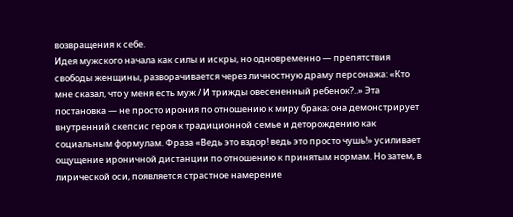возвращения к себе.
Идея мужского начала как силы и искры, но одновременно — препятствия свободы женщины, разворачивается через личностную драму персонажа: «Кто мне сказал, что у меня есть муж / И трижды овесененный ребенок?..» Эта постановка — не просто ирония по отношению к миру брака; она демонстрирует внутренний скепсис героя к традиционной семье и деторождению как социальным формулам. Фраза «Ведь это вздор! ведь это просто чушь!» усиливает ощущение ироничной дистанции по отношению к принятым нормам. Но затем, в лирической оси, появляется страстное намерение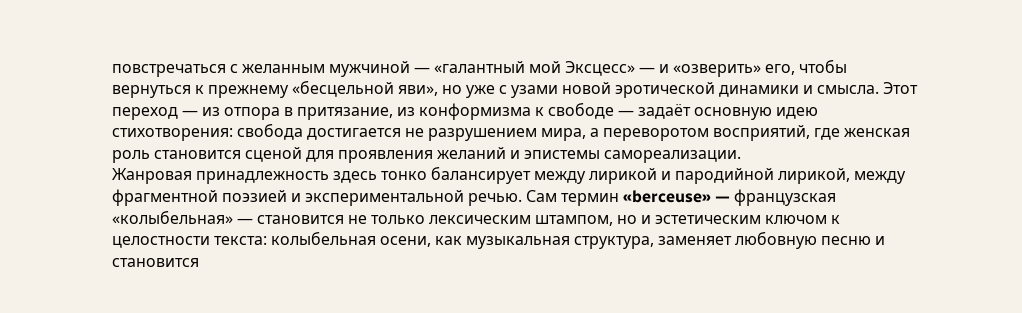повстречаться с желанным мужчиной — «галантный мой Эксцесс» — и «озверить» его, чтобы вернуться к прежнему «бесцельной яви», но уже с узами новой эротической динамики и смысла. Этот переход — из отпора в притязание, из конформизма к свободе — задаёт основную идею стихотворения: свобода достигается не разрушением мира, а переворотом восприятий, где женская роль становится сценой для проявления желаний и эпистемы самореализации.
Жанровая принадлежность здесь тонко балансирует между лирикой и пародийной лирикой, между фрагментной поэзией и экспериментальной речью. Сам термин «berceuse» — французская «колыбельная» — становится не только лексическим штампом, но и эстетическим ключом к целостности текста: колыбельная осени, как музыкальная структура, заменяет любовную песню и становится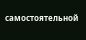самостоятельной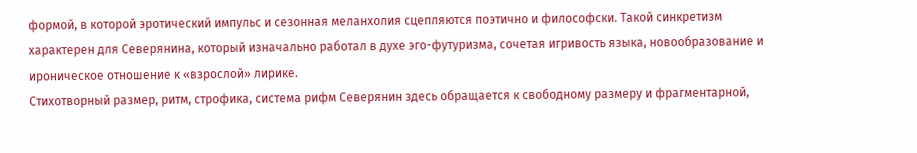формой, в которой эротический импульс и сезонная меланхолия сцепляются поэтично и философски. Такой синкретизм характерен для Северянина, который изначально работал в духе эго-футуризма, сочетая игривость языка, новообразование и ироническое отношение к «взрослой» лирике.
Стихотворный размер, ритм, строфика, система рифм Северянин здесь обращается к свободному размеру и фрагментарной,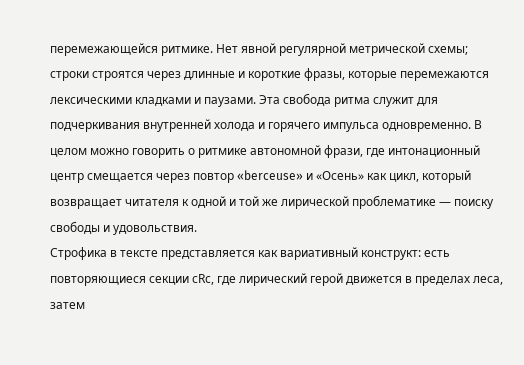перемежающейся ритмике. Нет явной регулярной метрической схемы; строки строятся через длинные и короткие фразы, которые перемежаются лексическими кладками и паузами. Эта свобода ритма служит для подчеркивания внутренней холода и горячего импульса одновременно. В целом можно говорить о ритмике автономной фрази, где интонационный центр смещается через повтор «berceuse» и «Осень» как цикл, который возвращает читателя к одной и той же лирической проблематике — поиску свободы и удовольствия.
Строфика в тексте представляется как вариативный конструкт: есть повторяющиеся секции сRc, где лирический герой движется в пределах леса, затем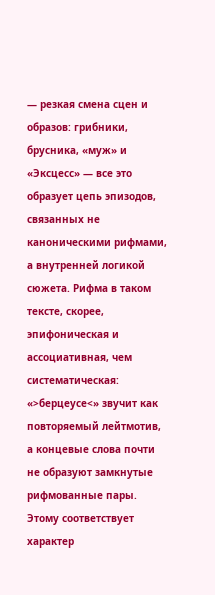— резкая смена сцен и образов: грибники, брусника, «муж» и «Эксцесс» — все это образует цепь эпизодов, связанных не каноническими рифмами, а внутренней логикой сюжета. Рифма в таком тексте, скорее, эпифоническая и ассоциативная, чем систематическая: «>берцеусе<» звучит как повторяемый лейтмотив, а концевые слова почти не образуют замкнутые рифмованные пары. Этому соответствует характер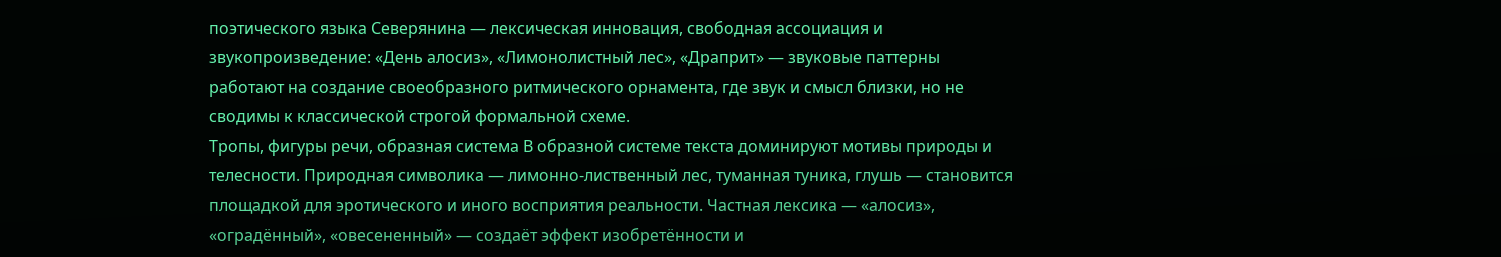поэтического языка Северянина — лексическая инновация, свободная ассоциация и звукопроизведение: «День алосиз», «Лимонолистный лес», «Драприт» — звуковые паттерны работают на создание своеобразного ритмического орнамента, где звук и смысл близки, но не сводимы к классической строгой формальной схеме.
Тропы, фигуры речи, образная система В образной системе текста доминируют мотивы природы и телесности. Природная символика — лимонно-лиственный лес, туманная туника, глушь — становится площадкой для эротического и иного восприятия реальности. Частная лексика — «алосиз», «оградённый», «овесененный» — создаёт эффект изобретённости и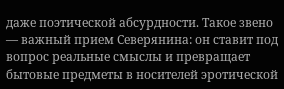даже поэтической абсурдности. Такое звено — важный прием Северянина: он ставит под вопрос реальные смыслы и превращает бытовые предметы в носителей эротической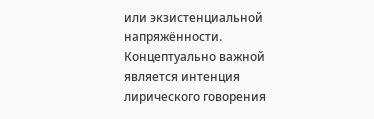или экзистенциальной напряжённости.
Концептуально важной является интенция лирического говорения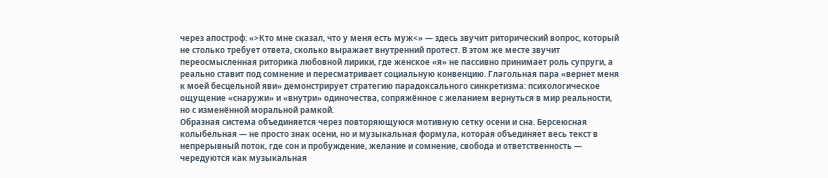через апостроф: «>Кто мне сказал, что у меня есть муж<» — здесь звучит риторический вопрос, который не столько требует ответа, сколько выражает внутренний протест. В этом же месте звучит переосмысленная риторика любовной лирики, где женское «я» не пассивно принимает роль супруги, а реально ставит под сомнение и пересматривает социальную конвенцию. Глагольная пара «вернет меня к моей бесцельной яви» демонстрирует стратегию парадоксального синкретизма: психологическое ощущение «снаружи» и «внутри» одиночества, сопряжённое с желанием вернуться в мир реальности, но с изменённой моральной рамкой.
Образная система объединяется через повторяющуюся мотивную сетку осени и сна. Берсеюсная колыбельная — не просто знак осени, но и музыкальная формула, которая объединяет весь текст в непрерывный поток, где сон и пробуждение, желание и сомнение, свобода и ответственность — чередуются как музыкальная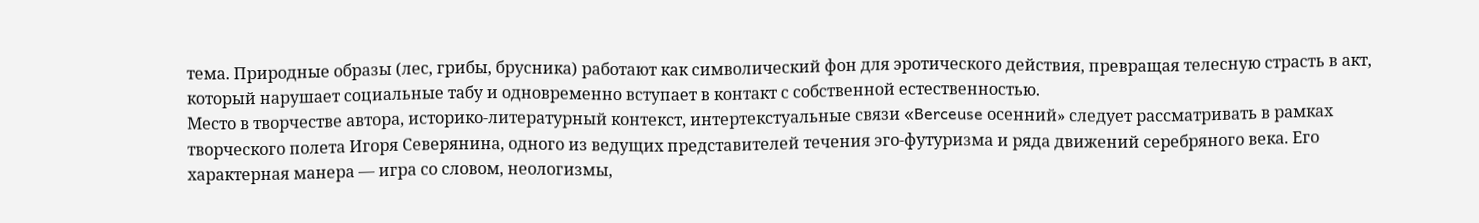тема. Природные образы (лес, грибы, брусника) работают как символический фон для эротического действия, превращая телесную страсть в акт, который нарушает социальные табу и одновременно вступает в контакт с собственной естественностью.
Место в творчестве автора, историко-литературный контекст, интертекстуальные связи «Berceuse осенний» следует рассматривать в рамках творческого полета Игоря Северянина, одного из ведущих представителей течения эго-футуризма и ряда движений серебряного века. Его характерная манера — игра со словом, неологизмы,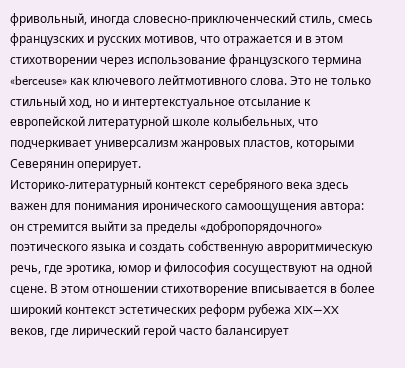фривольный, иногда словесно-приключенческий стиль, смесь французских и русских мотивов, что отражается и в этом стихотворении через использование французского термина «berceuse» как ключевого лейтмотивного слова. Это не только стильный ход, но и интертекстуальное отсылание к европейской литературной школе колыбельных, что подчеркивает универсализм жанровых пластов, которыми Северянин оперирует.
Историко-литературный контекст серебряного века здесь важен для понимания иронического самоощущения автора: он стремится выйти за пределы «добропорядочного» поэтического языка и создать собственную авроритмическую речь, где эротика, юмор и философия сосуществуют на одной сцене. В этом отношении стихотворение вписывается в более широкий контекст эстетических реформ рубежа XIX—XX веков, где лирический герой часто балансирует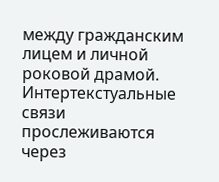между гражданским лицем и личной роковой драмой. Интертекстуальные связи прослеживаются через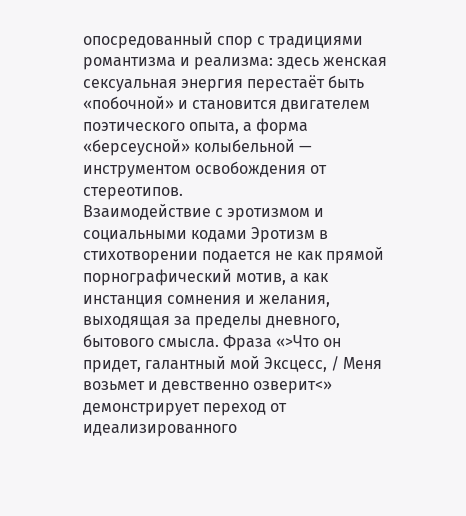опосредованный спор с традициями романтизма и реализма: здесь женская сексуальная энергия перестаёт быть «побочной» и становится двигателем поэтического опыта, а форма «берсеусной» колыбельной — инструментом освобождения от стереотипов.
Взаимодействие с эротизмом и социальными кодами Эротизм в стихотворении подается не как прямой порнографический мотив, а как инстанция сомнения и желания, выходящая за пределы дневного, бытового смысла. Фраза «>Что он придет, галантный мой Эксцесс, / Меня возьмет и девственно озверит<» демонстрирует переход от идеализированного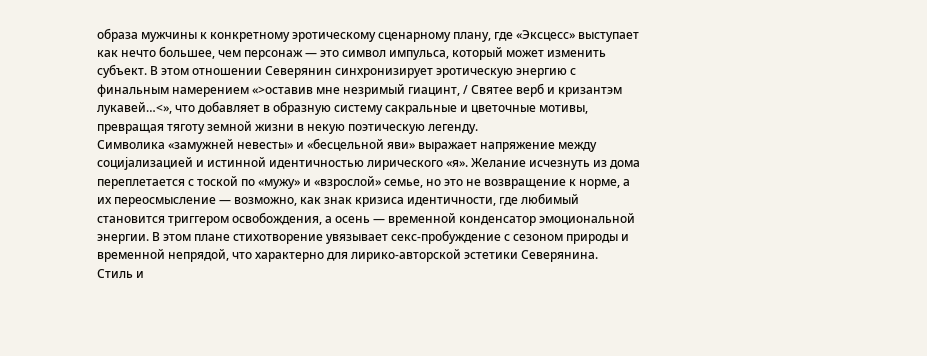образа мужчины к конкретному эротическому сценарному плану, где «Эксцесс» выступает как нечто большее, чем персонаж — это символ импульса, который может изменить субъект. В этом отношении Северянин синхронизирует эротическую энергию с финальным намерением «>оставив мне незримый гиацинт, / Святее верб и кризантэм лукавей…<», что добавляет в образную систему сакральные и цветочные мотивы, превращая тяготу земной жизни в некую поэтическую легенду.
Символика «замужней невесты» и «бесцельной яви» выражает напряжение между социјализацией и истинной идентичностью лирического «я». Желание исчезнуть из дома переплетается с тоской по «мужу» и «взрослой» семье, но это не возвращение к норме, а их переосмысление — возможно, как знак кризиса идентичности, где любимый становится триггером освобождения, а осень — временной конденсатор эмоциональной энергии. В этом плане стихотворение увязывает секс-пробуждение с сезоном природы и временной непрядой, что характерно для лирико-авторской эстетики Северянина.
Стиль и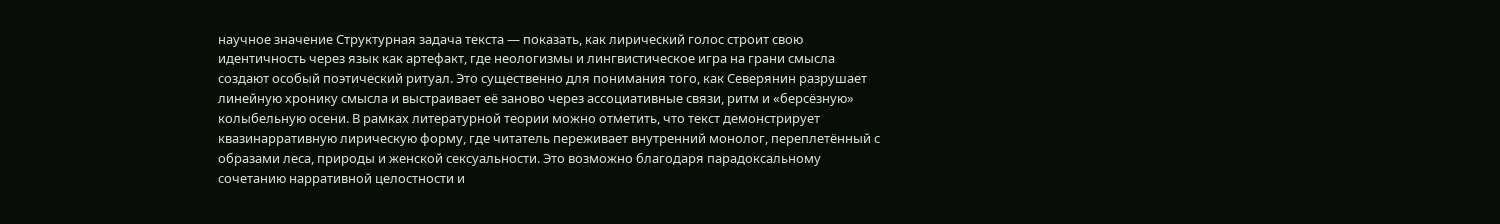научное значение Структурная задача текста — показать, как лирический голос строит свою идентичность через язык как артефакт, где неологизмы и лингвистическое игра на грани смысла создают особый поэтический ритуал. Это существенно для понимания того, как Северянин разрушает линейную хронику смысла и выстраивает её заново через ассоциативные связи, ритм и «берсёзную» колыбельную осени. В рамках литературной теории можно отметить, что текст демонстрирует квазинарративную лирическую форму, где читатель переживает внутренний монолог, переплетённый с образами леса, природы и женской сексуальности. Это возможно благодаря парадоксальному сочетанию нарративной целостности и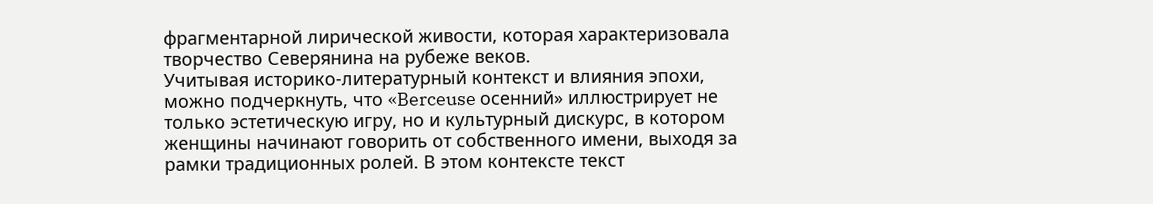фрагментарной лирической живости, которая характеризовала творчество Северянина на рубеже веков.
Учитывая историко-литературный контекст и влияния эпохи, можно подчеркнуть, что «Berceuse осенний» иллюстрирует не только эстетическую игру, но и культурный дискурс, в котором женщины начинают говорить от собственного имени, выходя за рамки традиционных ролей. В этом контексте текст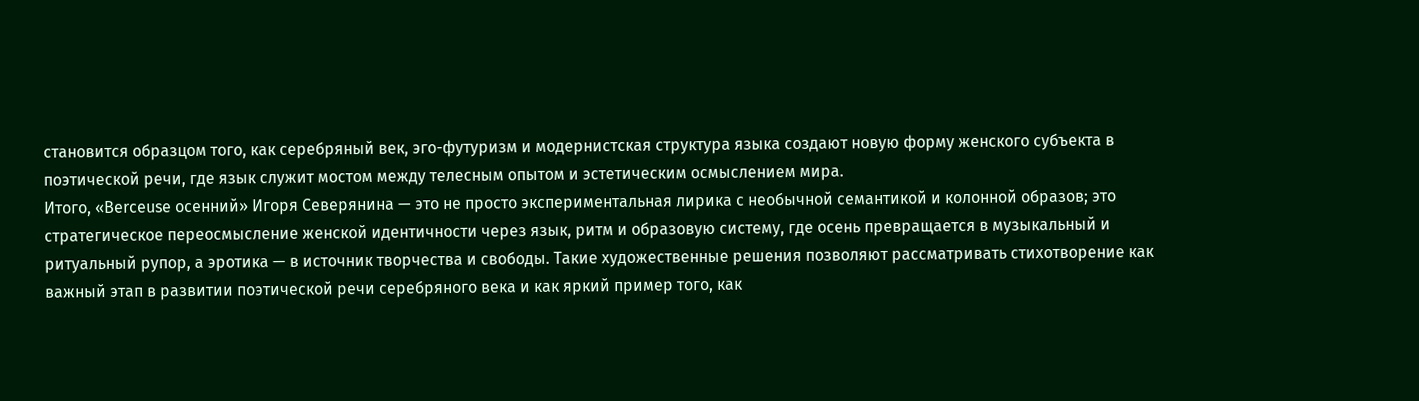становится образцом того, как серебряный век, эго-футуризм и модернистская структура языка создают новую форму женского субъекта в поэтической речи, где язык служит мостом между телесным опытом и эстетическим осмыслением мира.
Итого, «Berceuse осенний» Игоря Северянина — это не просто экспериментальная лирика с необычной семантикой и колонной образов; это стратегическое переосмысление женской идентичности через язык, ритм и образовую систему, где осень превращается в музыкальный и ритуальный рупор, а эротика — в источник творчества и свободы. Такие художественные решения позволяют рассматривать стихотворение как важный этап в развитии поэтической речи серебряного века и как яркий пример того, как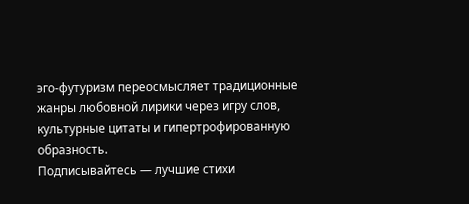эго-футуризм переосмысляет традиционные жанры любовной лирики через игру слов, культурные цитаты и гипертрофированную образность.
Подписывайтесь — лучшие стихи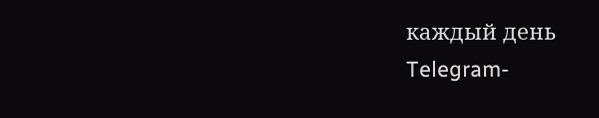каждый день
Telegram-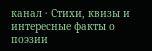канал · Стихи, квизы и интересные факты о поэзии